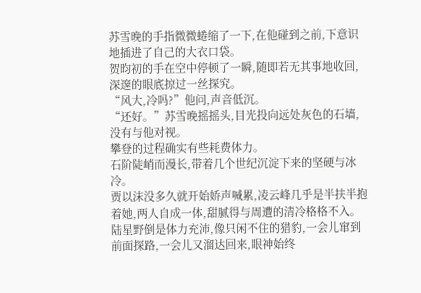苏雪晚的手指微微蜷缩了一下,在他碰到之前,下意识地插进了自己的大衣口袋。
贺昀初的手在空中停顿了一瞬,随即若无其事地收回,深邃的眼底掠过一丝探究。
“风大,冷吗?”他问,声音低沉。
“还好。”苏雪晚摇摇头,目光投向远处灰色的石墙,没有与他对视。
攀登的过程确实有些耗费体力。
石阶陡峭而漫长,带着几个世纪沉淀下来的坚硬与冰冷。
贾以沫没多久就开始娇声喊累,凌云峰几乎是半扶半抱着她,两人自成一体,甜腻得与周遭的清冷格格不入。
陆星野倒是体力充沛,像只闲不住的猎豹,一会儿窜到前面探路,一会儿又溜达回来,眼神始终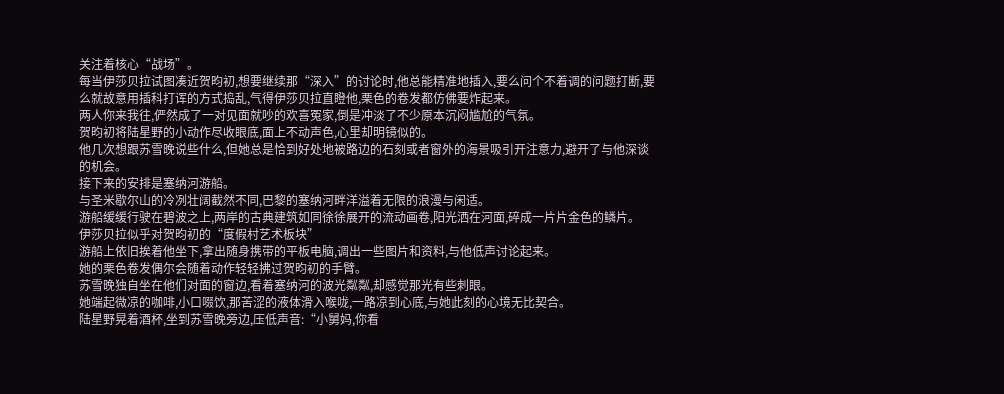关注着核心“战场”。
每当伊莎贝拉试图凑近贺昀初,想要继续那“深入”的讨论时,他总能精准地插入,要么问个不着调的问题打断,要么就故意用插科打诨的方式捣乱,气得伊莎贝拉直瞪他,栗色的卷发都仿佛要炸起来。
两人你来我往,俨然成了一对见面就吵的欢喜冤家,倒是冲淡了不少原本沉闷尴尬的气氛。
贺昀初将陆星野的小动作尽收眼底,面上不动声色,心里却明镜似的。
他几次想跟苏雪晚说些什么,但她总是恰到好处地被路边的石刻或者窗外的海景吸引开注意力,避开了与他深谈的机会。
接下来的安排是塞纳河游船。
与圣米歇尔山的冷冽壮阔截然不同,巴黎的塞纳河畔洋溢着无限的浪漫与闲适。
游船缓缓行驶在碧波之上,两岸的古典建筑如同徐徐展开的流动画卷,阳光洒在河面,碎成一片片金色的鳞片。
伊莎贝拉似乎对贺昀初的“度假村艺术板块”
游船上依旧挨着他坐下,拿出随身携带的平板电脑,调出一些图片和资料,与他低声讨论起来。
她的栗色卷发偶尔会随着动作轻轻拂过贺昀初的手臂。
苏雪晚独自坐在他们对面的窗边,看着塞纳河的波光粼粼,却感觉那光有些刺眼。
她端起微凉的咖啡,小口啜饮,那苦涩的液体滑入喉咙,一路凉到心底,与她此刻的心境无比契合。
陆星野晃着酒杯,坐到苏雪晚旁边,压低声音:“小舅妈,你看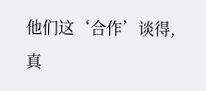他们这‘合作’谈得,真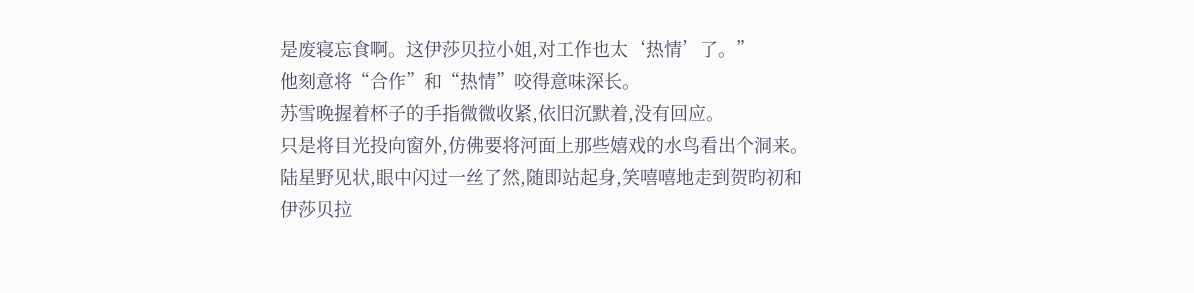是废寝忘食啊。这伊莎贝拉小姐,对工作也太‘热情’了。”
他刻意将“合作”和“热情”咬得意味深长。
苏雪晚握着杯子的手指微微收紧,依旧沉默着,没有回应。
只是将目光投向窗外,仿佛要将河面上那些嬉戏的水鸟看出个洞来。
陆星野见状,眼中闪过一丝了然,随即站起身,笑嘻嘻地走到贺昀初和伊莎贝拉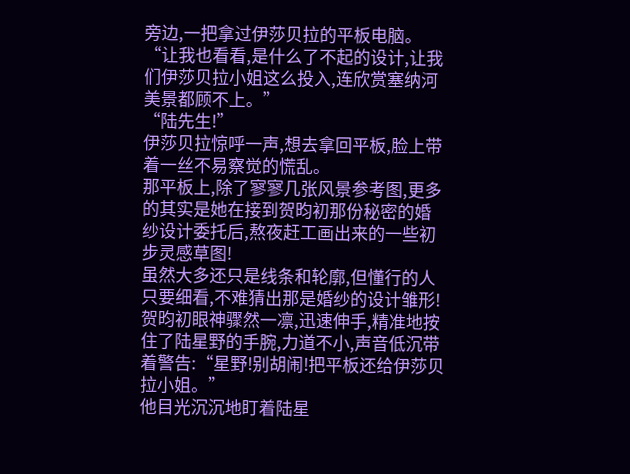旁边,一把拿过伊莎贝拉的平板电脑。
“让我也看看,是什么了不起的设计,让我们伊莎贝拉小姐这么投入,连欣赏塞纳河美景都顾不上。”
“陆先生!”
伊莎贝拉惊呼一声,想去拿回平板,脸上带着一丝不易察觉的慌乱。
那平板上,除了寥寥几张风景参考图,更多的其实是她在接到贺昀初那份秘密的婚纱设计委托后,熬夜赶工画出来的一些初步灵感草图!
虽然大多还只是线条和轮廓,但懂行的人只要细看,不难猜出那是婚纱的设计雏形!
贺昀初眼神骤然一凛,迅速伸手,精准地按住了陆星野的手腕,力道不小,声音低沉带着警告:“星野!别胡闹!把平板还给伊莎贝拉小姐。”
他目光沉沉地盯着陆星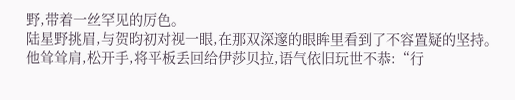野,带着一丝罕见的厉色。
陆星野挑眉,与贺昀初对视一眼,在那双深邃的眼眸里看到了不容置疑的坚持。
他耸耸肩,松开手,将平板丢回给伊莎贝拉,语气依旧玩世不恭:“行